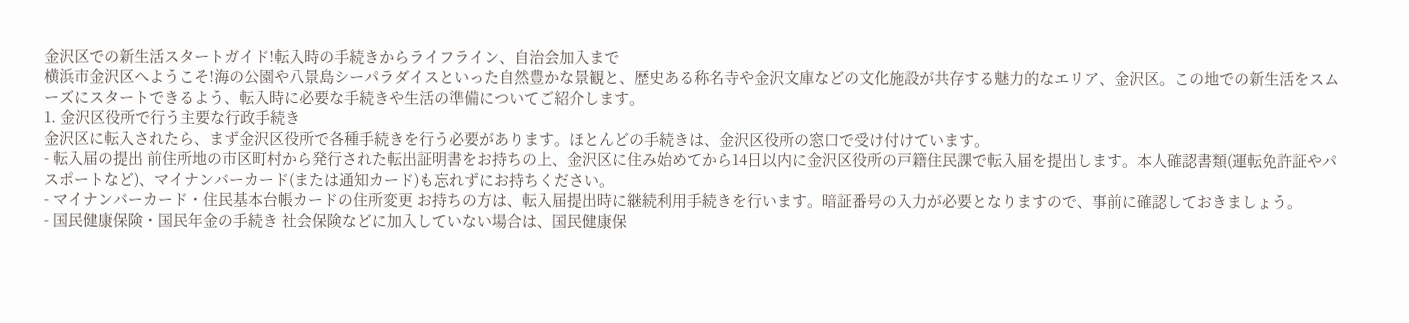金沢区での新生活スタートガイド!転入時の手続きからライフライン、自治会加入まで
横浜市金沢区へようこそ!海の公園や八景島シーパラダイスといった自然豊かな景観と、歴史ある称名寺や金沢文庫などの文化施設が共存する魅力的なエリア、金沢区。この地での新生活をスムーズにスタートできるよう、転入時に必要な手続きや生活の準備についてご紹介します。
1. 金沢区役所で行う主要な行政手続き
金沢区に転入されたら、まず金沢区役所で各種手続きを行う必要があります。ほとんどの手続きは、金沢区役所の窓口で受け付けています。
- 転入届の提出 前住所地の市区町村から発行された転出証明書をお持ちの上、金沢区に住み始めてから14日以内に金沢区役所の戸籍住民課で転入届を提出します。本人確認書類(運転免許証やパスポートなど)、マイナンバーカード(または通知カード)も忘れずにお持ちください。
- マイナンバーカード・住民基本台帳カードの住所変更 お持ちの方は、転入届提出時に継続利用手続きを行います。暗証番号の入力が必要となりますので、事前に確認しておきましょう。
- 国民健康保険・国民年金の手続き 社会保険などに加入していない場合は、国民健康保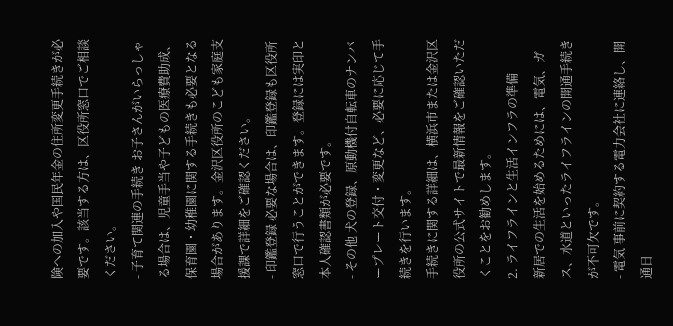険への加入や国民年金の住所変更手続きが必要です。該当する方は、区役所窓口でご相談ください。
- 子育て関連の手続き お子さんがいらっしゃる場合は、児童手当や子どもの医療費助成、保育園・幼稚園に関する手続きも必要となる場合があります。金沢区役所のこども家庭支援課で詳細をご確認ください。
- 印鑑登録 必要な場合は、印鑑登録も区役所窓口で行うことができます。登録には実印と本人確認書類が必要です。
- その他 犬の登録、原動機付自転車のナンバープレート交付・変更など、必要に応じて手続きを行います。
手続きに関する詳細は、横浜市または金沢区役所の公式サイトで最新情報をご確認いただくことをお勧めします。
2. ライフラインと生活インフラの準備
新居での生活を始めるためには、電気、ガス、水道といったライフラインの開通手続きが不可欠です。
- 電気 事前に契約する電力会社に連絡し、開通日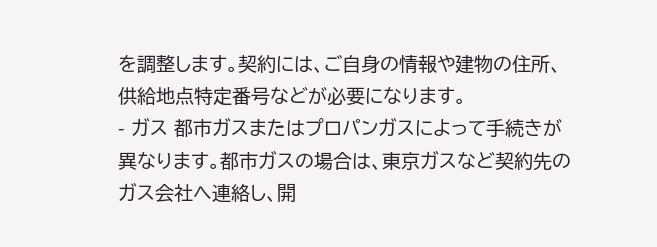を調整します。契約には、ご自身の情報や建物の住所、供給地点特定番号などが必要になります。
- ガス 都市ガスまたはプロパンガスによって手続きが異なります。都市ガスの場合は、東京ガスなど契約先のガス会社へ連絡し、開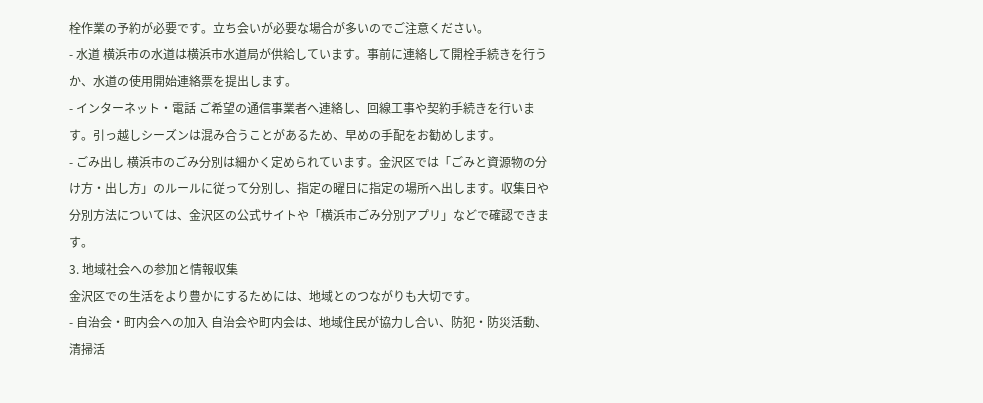栓作業の予約が必要です。立ち会いが必要な場合が多いのでご注意ください。
- 水道 横浜市の水道は横浜市水道局が供給しています。事前に連絡して開栓手続きを行うか、水道の使用開始連絡票を提出します。
- インターネット・電話 ご希望の通信事業者へ連絡し、回線工事や契約手続きを行います。引っ越しシーズンは混み合うことがあるため、早めの手配をお勧めします。
- ごみ出し 横浜市のごみ分別は細かく定められています。金沢区では「ごみと資源物の分け方・出し方」のルールに従って分別し、指定の曜日に指定の場所へ出します。収集日や分別方法については、金沢区の公式サイトや「横浜市ごみ分別アプリ」などで確認できます。
3. 地域社会への参加と情報収集
金沢区での生活をより豊かにするためには、地域とのつながりも大切です。
- 自治会・町内会への加入 自治会や町内会は、地域住民が協力し合い、防犯・防災活動、清掃活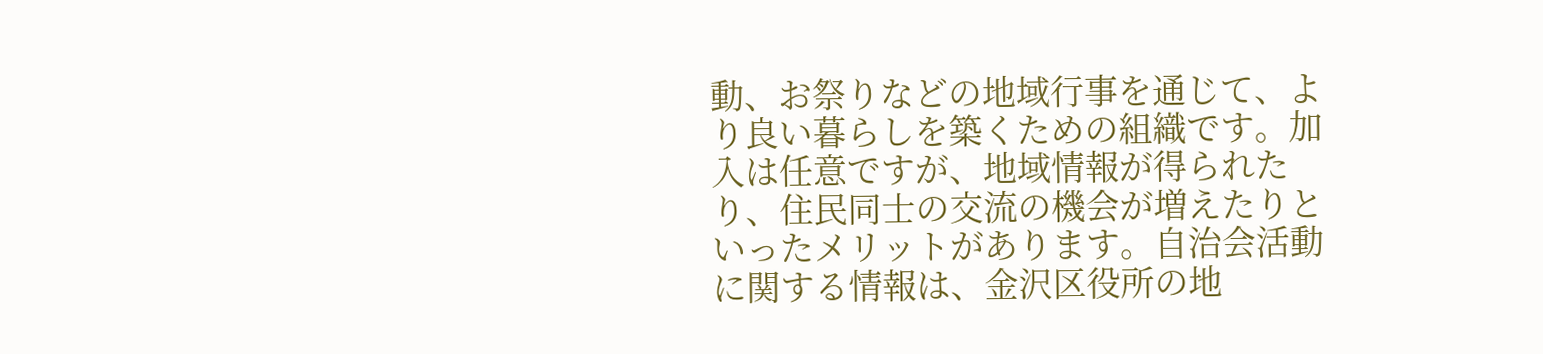動、お祭りなどの地域行事を通じて、より良い暮らしを築くための組織です。加入は任意ですが、地域情報が得られたり、住民同士の交流の機会が増えたりといったメリットがあります。自治会活動に関する情報は、金沢区役所の地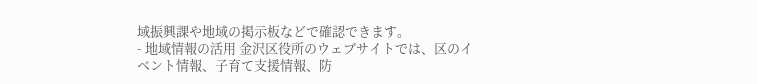域振興課や地域の掲示板などで確認できます。
- 地域情報の活用 金沢区役所のウェブサイトでは、区のイベント情報、子育て支援情報、防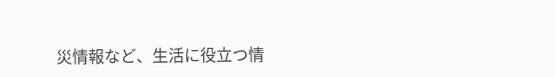災情報など、生活に役立つ情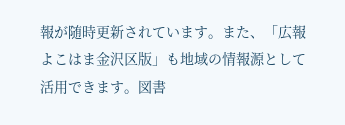報が随時更新されています。また、「広報よこはま金沢区版」も地域の情報源として活用できます。図書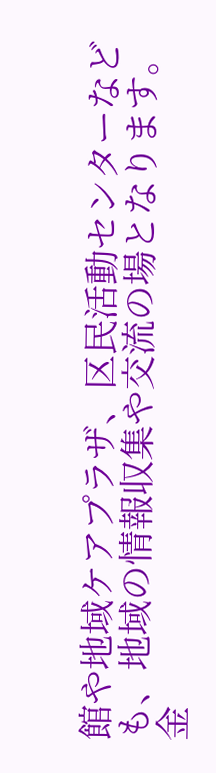館や地域ケアプラザ、区民活動センターなども、地域の情報収集や交流の場となります。
金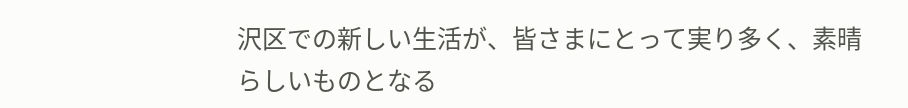沢区での新しい生活が、皆さまにとって実り多く、素晴らしいものとなる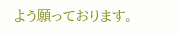よう願っております。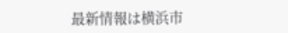最新情報は横浜市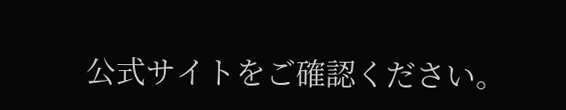公式サイトをご確認ください。